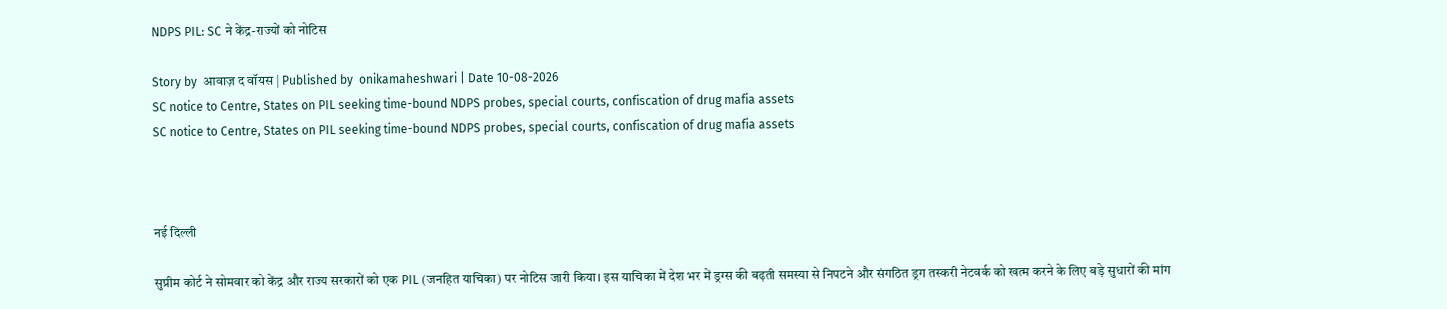NDPS PIL: SC ने केंद्र-राज्यों को नोटिस

Story by  आवाज़ द वॉयस | Published by  onikamaheshwari | Date 10-08-2026
SC notice to Centre, States on PIL seeking time-bound NDPS probes, special courts, confiscation of drug mafia assets
SC notice to Centre, States on PIL seeking time-bound NDPS probes, special courts, confiscation of drug mafia assets



नई दिल्ली

सुप्रीम कोर्ट ने सोमवार को केंद्र और राज्य सरकारों को एक PIL (जनहित याचिका) पर नोटिस जारी किया। इस याचिका में देश भर में ड्रग्स की बढ़ती समस्या से निपटने और संगठित ड्रग तस्करी नेटवर्क को खत्म करने के लिए बड़े सुधारों की मांग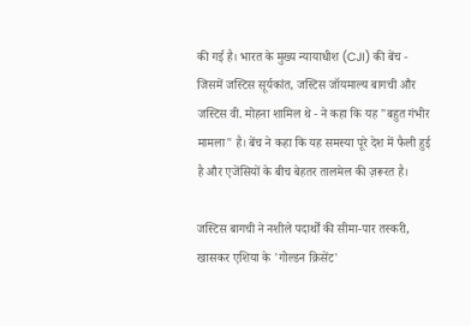की गई है। भारत के मुख्य न्यायाधीश (CJI) की बेंच - जिसमें जस्टिस सूर्यकांत, जस्टिस जॉयमाल्य बागची और जस्टिस वी. मोहना शामिल थे - ने कहा कि यह "बहुत गंभीर मामला" है। बेंच ने कहा कि यह समस्या पूरे देश में फैली हुई है और एजेंसियों के बीच बेहतर तालमेल की ज़रूरत है।

जस्टिस बागची ने नशीले पदार्थों की सीमा-पार तस्करी, खासकर एशिया के 'गोल्डन क्रिसेंट'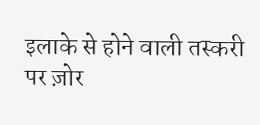इलाके से होने वाली तस्करी पर ज़ोर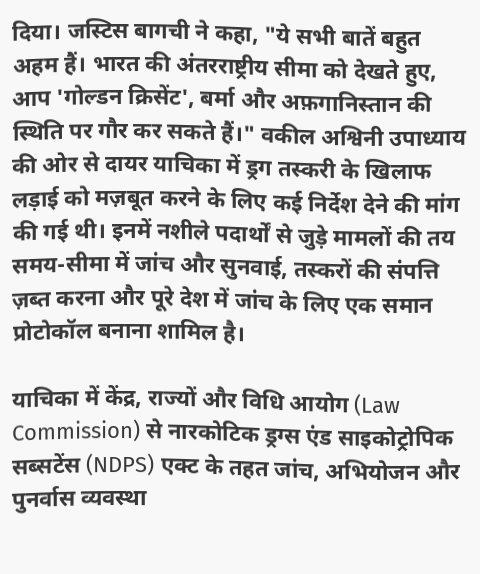दिया। जस्टिस बागची ने कहा, "ये सभी बातें बहुत अहम हैं। भारत की अंतरराष्ट्रीय सीमा को देखते हुए, आप 'गोल्डन क्रिसेंट', बर्मा और अफ़गानिस्तान की स्थिति पर गौर कर सकते हैं।" वकील अश्विनी उपाध्याय की ओर से दायर याचिका में ड्रग तस्करी के खिलाफ लड़ाई को मज़बूत करने के लिए कई निर्देश देने की मांग की गई थी। इनमें नशीले पदार्थों से जुड़े मामलों की तय समय-सीमा में जांच और सुनवाई, तस्करों की संपत्ति ज़ब्त करना और पूरे देश में जांच के लिए एक समान प्रोटोकॉल बनाना शामिल है।

याचिका में केंद्र, राज्यों और विधि आयोग (Law Commission) से नारकोटिक ड्रग्स एंड साइकोट्रोपिक सब्सटेंस (NDPS) एक्ट के तहत जांच, अभियोजन और पुनर्वास व्यवस्था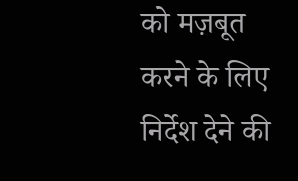को मज़बूत करने के लिए निर्देश देने की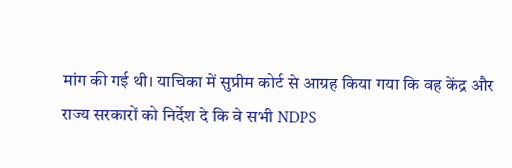मांग की गई थी। याचिका में सुप्रीम कोर्ट से आग्रह किया गया कि वह केंद्र और राज्य सरकारों को निर्देश दे कि वे सभी NDPS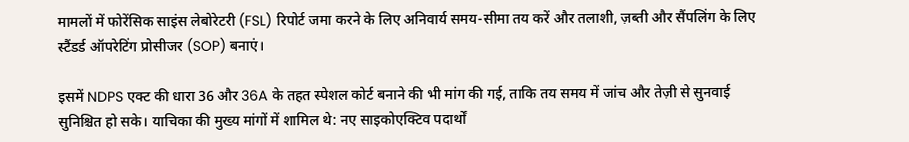मामलों में फोरेंसिक साइंस लेबोरेटरी (FSL) रिपोर्ट जमा करने के लिए अनिवार्य समय-सीमा तय करें और तलाशी, ज़ब्ती और सैंपलिंग के लिए स्टैंडर्ड ऑपरेटिंग प्रोसीजर (SOP) बनाएं।

इसमें NDPS एक्ट की धारा 36 और 36A के तहत स्पेशल कोर्ट बनाने की भी मांग की गई, ताकि तय समय में जांच और तेज़ी से सुनवाई सुनिश्चित हो सके। याचिका की मुख्य मांगों में शामिल थे: नए साइकोएक्टिव पदार्थों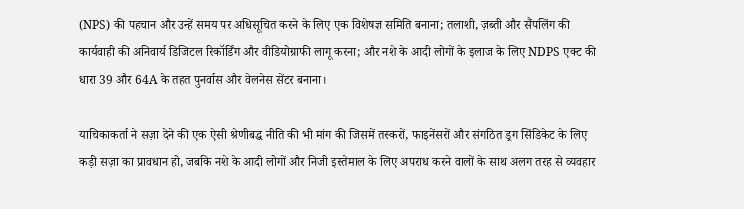(NPS) की पहचान और उन्हें समय पर अधिसूचित करने के लिए एक विशेषज्ञ समिति बनाना; तलाशी, ज़ब्ती और सैंपलिंग की कार्यवाही की अनिवार्य डिजिटल रिकॉर्डिंग और वीडियोग्राफी लागू करना; और नशे के आदी लोगों के इलाज के लिए NDPS एक्ट की धारा 39 और 64A के तहत पुनर्वास और वेलनेस सेंटर बनाना।

याचिकाकर्ता ने सज़ा देने की एक ऐसी श्रेणीबद्ध नीति की भी मांग की जिसमें तस्करों, फाइनेंसरों और संगठित ड्रग सिंडिकेट के लिए कड़ी सज़ा का प्रावधान हो, जबकि नशे के आदी लोगों और निजी इस्तेमाल के लिए अपराध करने वालों के साथ अलग तरह से व्यवहार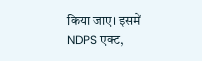किया जाए। इसमें NDPS एक्ट,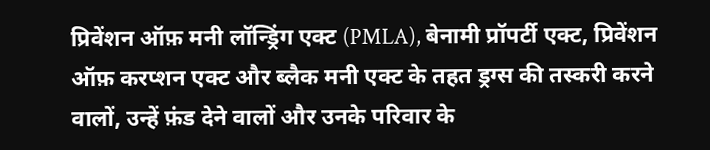प्रिवेंशन ऑफ़ मनी लॉन्ड्रिंग एक्ट (PMLA), बेनामी प्रॉपर्टी एक्ट, प्रिवेंशन ऑफ़ करप्शन एक्ट और ब्लैक मनी एक्ट के तहत ड्रग्स की तस्करी करने वालों, उन्हें फ़ंड देने वालों और उनके परिवार के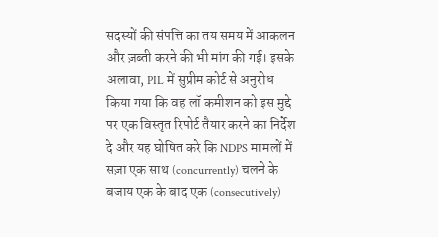सदस्यों की संपत्ति का तय समय में आकलन और ज़ब्ती करने की भी मांग की गई। इसके अलावा, PIL में सुप्रीम कोर्ट से अनुरोध किया गया कि वह लॉ कमीशन को इस मुद्दे पर एक विस्तृत रिपोर्ट तैयार करने का निर्देश दे और यह घोषित करे कि NDPS मामलों में सज़ा एक साथ (concurrently) चलने के बजाय एक के बाद एक (consecutively)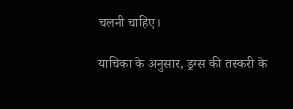चलनी चाहिए।

याचिका के अनुसार, ड्रग्स की तस्करी के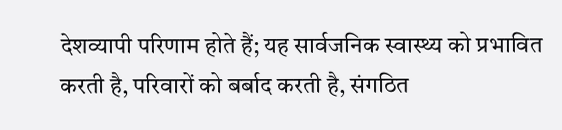देशव्यापी परिणाम होते हैं; यह सार्वजनिक स्वास्थ्य को प्रभावित करती है, परिवारों को बर्बाद करती है, संगठित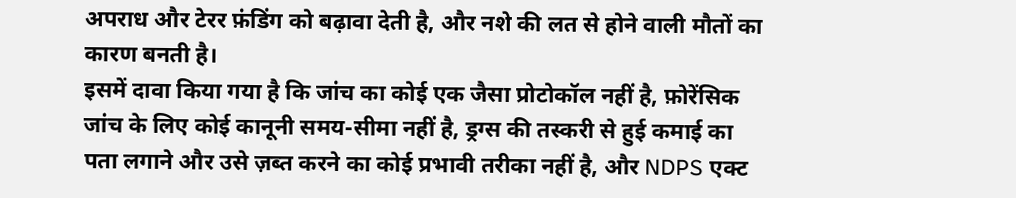अपराध और टेरर फ़ंडिंग को बढ़ावा देती है, और नशे की लत से होने वाली मौतों का कारण बनती है।
इसमें दावा किया गया है कि जांच का कोई एक जैसा प्रोटोकॉल नहीं है, फ़ोरेंसिक जांच के लिए कोई कानूनी समय-सीमा नहीं है, ड्रग्स की तस्करी से हुई कमाई का पता लगाने और उसे ज़ब्त करने का कोई प्रभावी तरीका नहीं है, और NDPS एक्ट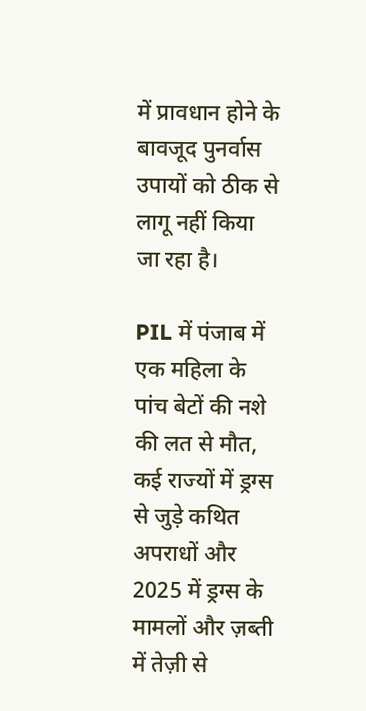में प्रावधान होने के बावजूद पुनर्वास उपायों को ठीक से लागू नहीं किया जा रहा है।

PIL में पंजाब में एक महिला के पांच बेटों की नशे की लत से मौत, कई राज्यों में ड्रग्स से जुड़े कथित अपराधों और 2025 में ड्रग्स के मामलों और ज़ब्ती में तेज़ी से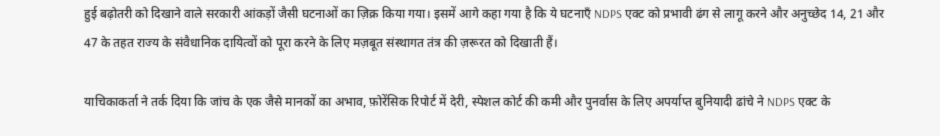हुई बढ़ोतरी को दिखाने वाले सरकारी आंकड़ों जैसी घटनाओं का ज़िक्र किया गया। इसमें आगे कहा गया है कि ये घटनाएँ NDPS एक्ट को प्रभावी ढंग से लागू करने और अनुच्छेद 14, 21 और 47 के तहत राज्य के संवैधानिक दायित्वों को पूरा करने के लिए मज़बूत संस्थागत तंत्र की ज़रूरत को दिखाती हैं।

याचिकाकर्ता ने तर्क दिया कि जांच के एक जैसे मानकों का अभाव, फ़ोरेंसिक रिपोर्ट में देरी, स्पेशल कोर्ट की कमी और पुनर्वास के लिए अपर्याप्त बुनियादी ढांचे ने NDPS एक्ट के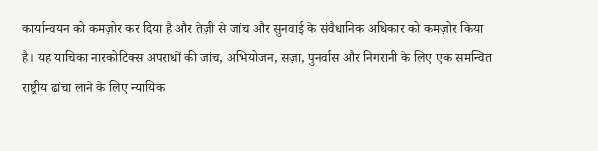कार्यान्वयन को कमज़ोर कर दिया है और तेज़ी से जांच और सुनवाई के संवैधानिक अधिकार को कमज़ोर किया है। यह याचिका नारकोटिक्स अपराधों की जांच, अभियोजन, सज़ा, पुनर्वास और निगरानी के लिए एक समन्वित राष्ट्रीय ढांचा लाने के लिए न्यायिक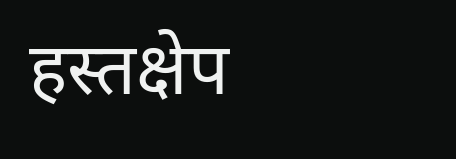हस्तक्षेप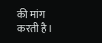की मांग करती है।